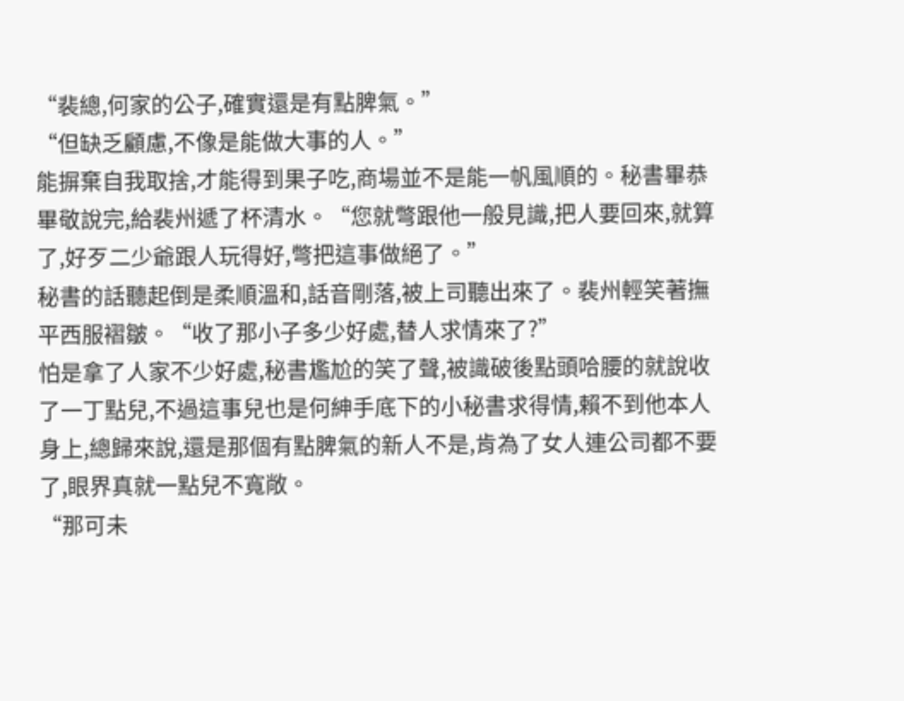“裴總,何家的公子,確實還是有點脾氣。”
“但缺乏顧慮,不像是能做大事的人。”
能摒棄自我取捨,才能得到果子吃,商場並不是能一帆風順的。秘書畢恭畢敬說完,給裴州遞了杯清水。“您就彆跟他一般見識,把人要回來,就算了,好歹二少爺跟人玩得好,彆把這事做絕了。”
秘書的話聽起倒是柔順溫和,話音剛落,被上司聽出來了。裴州輕笑著撫平西服褶皺。“收了那小子多少好處,替人求情來了?”
怕是拿了人家不少好處,秘書尷尬的笑了聲,被識破後點頭哈腰的就說收了一丁點兒,不過這事兒也是何紳手底下的小秘書求得情,賴不到他本人身上,總歸來說,還是那個有點脾氣的新人不是,肯為了女人連公司都不要了,眼界真就一點兒不寬敞。
“那可未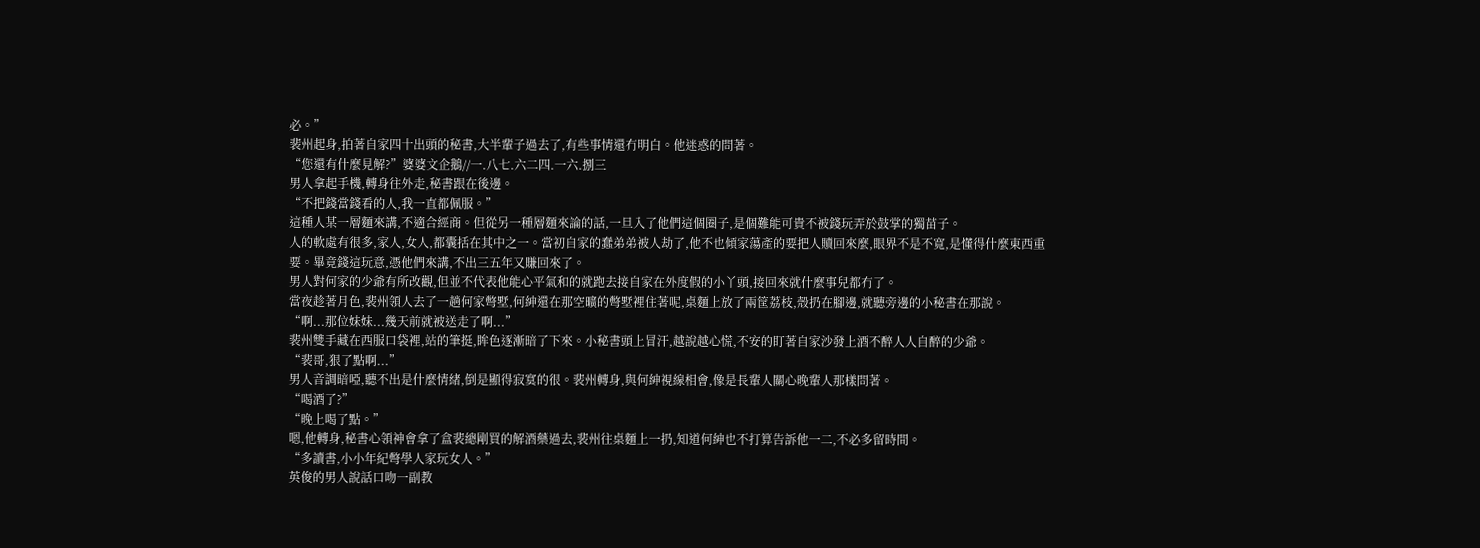必。”
裴州起身,拍著自家四十出頭的秘書,大半輩子過去了,有些事情還冇明白。他迷惑的問著。
“您還有什麼見解?”婆婆文企鵝//一.八七.六二四.一六.捌三
男人拿起手機,轉身往外走,秘書跟在後邊。
“不把錢當錢看的人,我一直都佩服。”
這種人某一層麵來講,不適合經商。但從另一種層麵來論的話,一旦入了他們這個圈子,是個難能可貴不被錢玩弄於鼓掌的獨苗子。
人的軟處有很多,家人,女人,都囊括在其中之一。當初自家的蠢弟弟被人劫了,他不也傾家蕩產的要把人贖回來麼,眼界不是不寬,是懂得什麼東西重要。畢竟錢這玩意,憑他們來講,不出三五年又賺回來了。
男人對何家的少爺有所改觀,但並不代表他能心平氣和的就跑去接自家在外度假的小丫頭,接回來就什麼事兒都冇了。
當夜趁著月色,裴州領人去了一趟何家彆墅,何紳還在那空曠的彆墅裡住著呢,桌麵上放了兩筐荔枝,殼扔在腳邊,就聽旁邊的小秘書在那說。
“啊...那位妹妹...幾天前就被送走了啊...”
裴州雙手藏在西服口袋裡,站的筆挺,眸色逐漸暗了下來。小秘書頭上冒汗,越說越心慌,不安的盯著自家沙發上酒不醉人人自醉的少爺。
“裴哥,狠了點啊...”
男人音調暗啞,聽不出是什麼情緒,倒是顯得寂寞的很。裴州轉身,與何紳視線相會,像是長輩人關心晚輩人那樣問著。
“喝酒了?”
“晚上喝了點。”
嗯,他轉身,秘書心領神會拿了盒裴總剛買的解酒藥過去,裴州往桌麵上一扔,知道何紳也不打算告訴他一二,不必多留時間。
“多讀書,小小年紀彆學人家玩女人。”
英俊的男人說話口吻一副教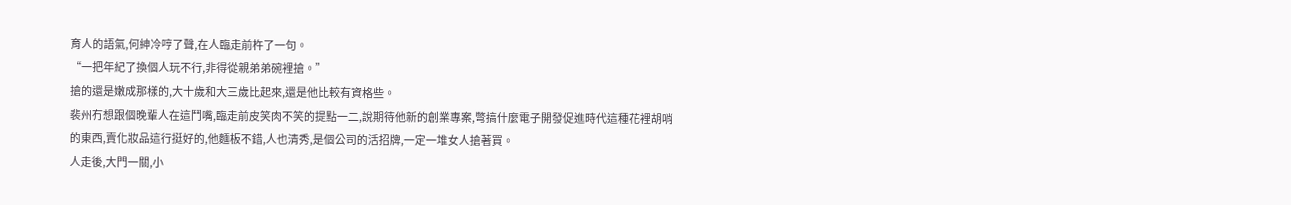育人的語氣,何紳冷哼了聲,在人臨走前杵了一句。
“一把年紀了換個人玩不行,非得從親弟弟碗裡搶。”
搶的還是嫩成那樣的,大十歲和大三歲比起來,還是他比較有資格些。
裴州冇想跟個晚輩人在這鬥嘴,臨走前皮笑肉不笑的提點一二,說期待他新的創業專案,彆搞什麼電子開發促進時代這種花裡胡哨的東西,賣化妝品這行挺好的,他麵板不錯,人也清秀,是個公司的活招牌,一定一堆女人搶著買。
人走後,大門一關,小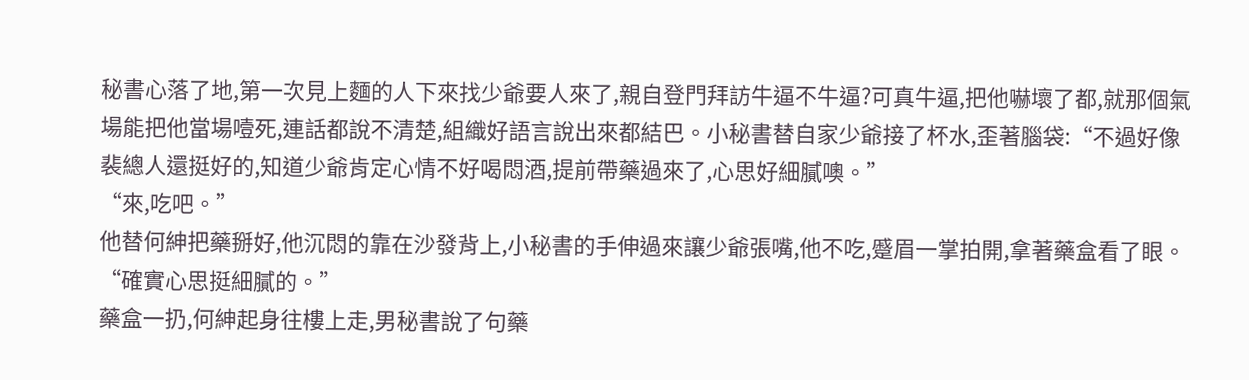秘書心落了地,第一次見上麵的人下來找少爺要人來了,親自登門拜訪牛逼不牛逼?可真牛逼,把他嚇壞了都,就那個氣場能把他當場噎死,連話都說不清楚,組織好語言說出來都結巴。小秘書替自家少爺接了杯水,歪著腦袋:“不過好像裴總人還挺好的,知道少爺肯定心情不好喝悶酒,提前帶藥過來了,心思好細膩噢。”
“來,吃吧。”
他替何紳把藥掰好,他沉悶的靠在沙發背上,小秘書的手伸過來讓少爺張嘴,他不吃,蹙眉一掌拍開,拿著藥盒看了眼。
“確實心思挺細膩的。”
藥盒一扔,何紳起身往樓上走,男秘書說了句藥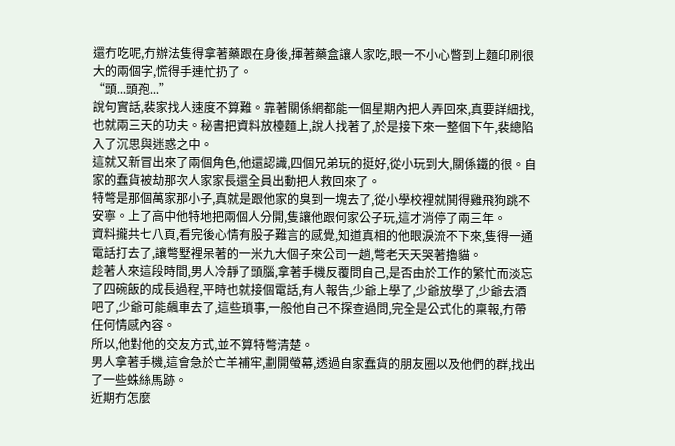還冇吃呢,冇辦法隻得拿著藥跟在身後,揮著藥盒讓人家吃,眼一不小心瞥到上麵印刷很大的兩個字,慌得手連忙扔了。
“頭...頭孢...”
說句實話,裴家找人速度不算難。靠著關係網都能一個星期內把人弄回來,真要詳細找,也就兩三天的功夫。秘書把資料放檯麵上,說人找著了,於是接下來一整個下午,裴總陷入了沉思與迷惑之中。
這就又新冒出來了兩個角色,他還認識,四個兄弟玩的挺好,從小玩到大,關係鐵的很。自家的蠢貨被劫那次人家家長還全員出動把人救回來了。
特彆是那個萬家那小子,真就是跟他家的臭到一塊去了,從小學校裡就鬨得雞飛狗跳不安寧。上了高中他特地把兩個人分開,隻讓他跟何家公子玩,這才消停了兩三年。
資料攏共七八頁,看完後心情有股子難言的感覺,知道真相的他眼淚流不下來,隻得一通電話打去了,讓彆墅裡呆著的一米九大個子來公司一趟,彆老天天哭著擼貓。
趁著人來這段時間,男人冷靜了頭腦,拿著手機反覆問自己,是否由於工作的繁忙而淡忘了四碗飯的成長過程,平時也就接個電話,有人報告,少爺上學了,少爺放學了,少爺去酒吧了,少爺可能飆車去了,這些瑣事,一般他自己不探查過問,完全是公式化的稟報,冇帶任何情感內容。
所以,他對他的交友方式,並不算特彆清楚。
男人拿著手機,這會急於亡羊補牢,劃開螢幕,透過自家蠢貨的朋友圈以及他們的群,找出了一些蛛絲馬跡。
近期冇怎麼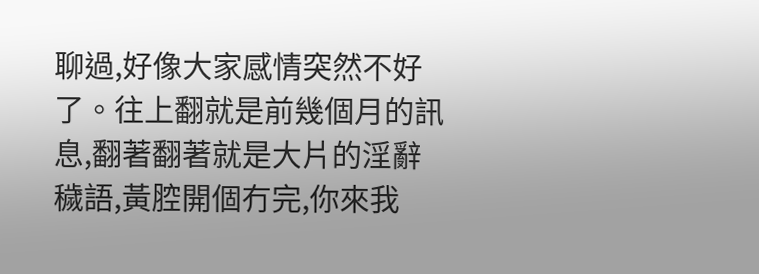聊過,好像大家感情突然不好了。往上翻就是前幾個月的訊息,翻著翻著就是大片的淫辭穢語,黃腔開個冇完,你來我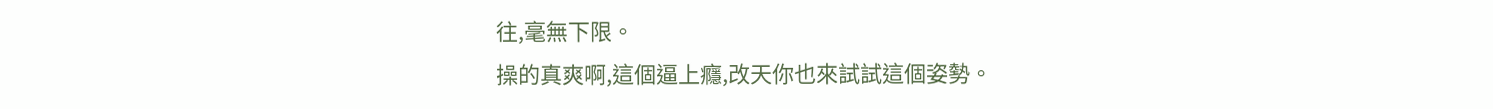往,毫無下限。
操的真爽啊,這個逼上癮,改天你也來試試這個姿勢。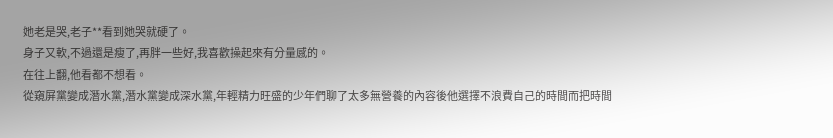她老是哭,老子**看到她哭就硬了。
身子又軟,不過還是瘦了,再胖一些好,我喜歡操起來有分量感的。
在往上翻,他看都不想看。
從窺屏黨變成潛水黨,潛水黨變成深水黨,年輕精力旺盛的少年們聊了太多無營養的內容後他選擇不浪費自己的時間而把時間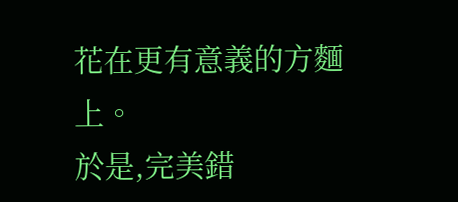花在更有意義的方麵上。
於是,完美錯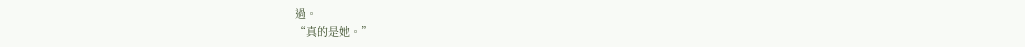過。
“真的是她。”